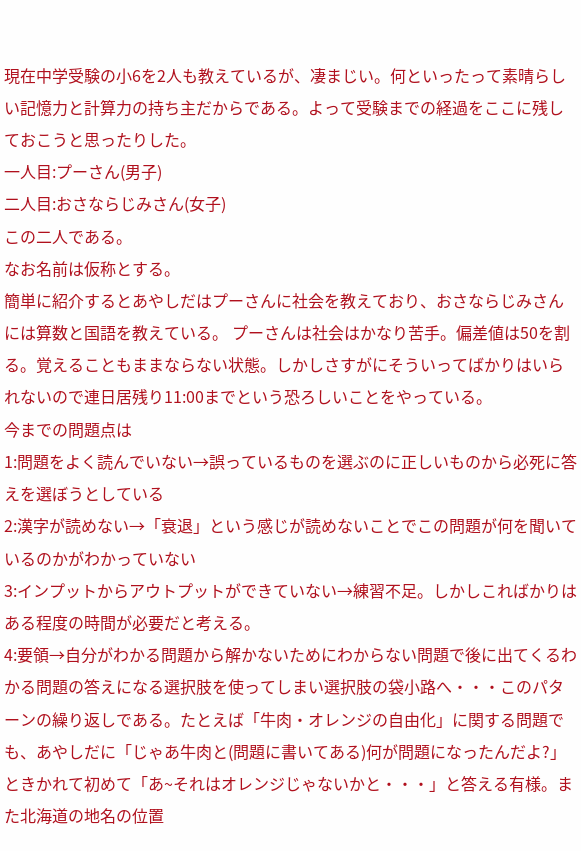現在中学受験の小6を2人も教えているが、凄まじい。何といったって素晴らしい記憶力と計算力の持ち主だからである。よって受験までの経過をここに残しておこうと思ったりした。
一人目:プーさん(男子)
二人目:おさならじみさん(女子)
この二人である。
なお名前は仮称とする。
簡単に紹介するとあやしだはプーさんに社会を教えており、おさならじみさんには算数と国語を教えている。 プーさんは社会はかなり苦手。偏差値は50を割る。覚えることもままならない状態。しかしさすがにそういってばかりはいられないので連日居残り11:00までという恐ろしいことをやっている。
今までの問題点は
1:問題をよく読んでいない→誤っているものを選ぶのに正しいものから必死に答えを選ぼうとしている
2:漢字が読めない→「衰退」という感じが読めないことでこの問題が何を聞いているのかがわかっていない
3:インプットからアウトプットができていない→練習不足。しかしこればかりはある程度の時間が必要だと考える。
4:要領→自分がわかる問題から解かないためにわからない問題で後に出てくるわかる問題の答えになる選択肢を使ってしまい選択肢の袋小路へ・・・このパターンの繰り返しである。たとえば「牛肉・オレンジの自由化」に関する問題でも、あやしだに「じゃあ牛肉と(問題に書いてある)何が問題になったんだよ?」ときかれて初めて「あ~それはオレンジじゃないかと・・・」と答える有様。また北海道の地名の位置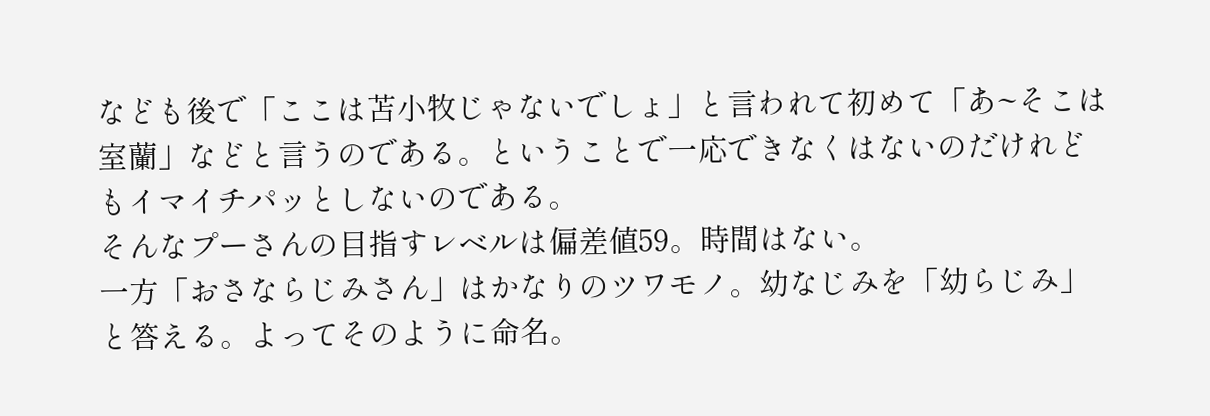なども後で「ここは苫小牧じゃないでしょ」と言われて初めて「あ~そこは室蘭」などと言うのである。ということで一応できなくはないのだけれどもイマイチパッとしないのである。
そんなプーさんの目指すレベルは偏差値59。時間はない。
一方「おさならじみさん」はかなりのツワモノ。幼なじみを「幼らじみ」と答える。よってそのように命名。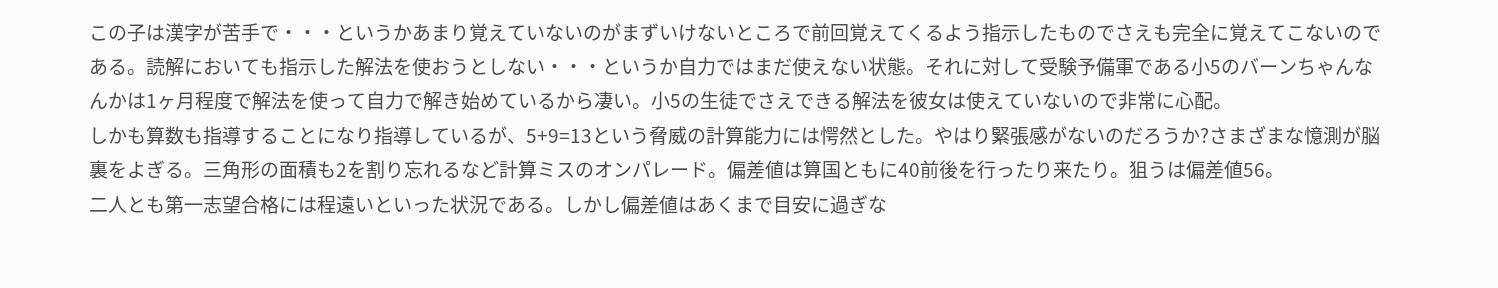この子は漢字が苦手で・・・というかあまり覚えていないのがまずいけないところで前回覚えてくるよう指示したものでさえも完全に覚えてこないのである。読解においても指示した解法を使おうとしない・・・というか自力ではまだ使えない状態。それに対して受験予備軍である小5のバーンちゃんなんかは1ヶ月程度で解法を使って自力で解き始めているから凄い。小5の生徒でさえできる解法を彼女は使えていないので非常に心配。
しかも算数も指導することになり指導しているが、5+9=13という脅威の計算能力には愕然とした。やはり緊張感がないのだろうか?さまざまな憶測が脳裏をよぎる。三角形の面積も2を割り忘れるなど計算ミスのオンパレード。偏差値は算国ともに40前後を行ったり来たり。狙うは偏差値56。
二人とも第一志望合格には程遠いといった状況である。しかし偏差値はあくまで目安に過ぎな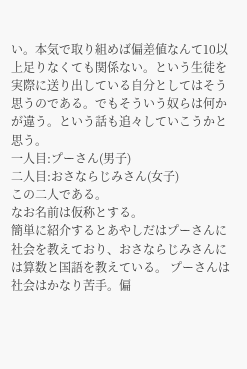い。本気で取り組めば偏差値なんて10以上足りなくても関係ない。という生徒を実際に送り出している自分としてはそう思うのである。でもそういう奴らは何かが違う。という話も追々していこうかと思う。
一人目:プーさん(男子)
二人目:おさならじみさん(女子)
この二人である。
なお名前は仮称とする。
簡単に紹介するとあやしだはプーさんに社会を教えており、おさならじみさんには算数と国語を教えている。 プーさんは社会はかなり苦手。偏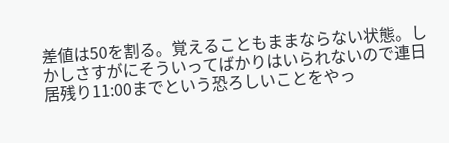差値は50を割る。覚えることもままならない状態。しかしさすがにそういってばかりはいられないので連日居残り11:00までという恐ろしいことをやっ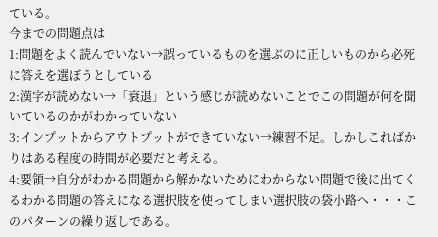ている。
今までの問題点は
1:問題をよく読んでいない→誤っているものを選ぶのに正しいものから必死に答えを選ぼうとしている
2:漢字が読めない→「衰退」という感じが読めないことでこの問題が何を聞いているのかがわかっていない
3:インプットからアウトプットができていない→練習不足。しかしこればかりはある程度の時間が必要だと考える。
4:要領→自分がわかる問題から解かないためにわからない問題で後に出てくるわかる問題の答えになる選択肢を使ってしまい選択肢の袋小路へ・・・このパターンの繰り返しである。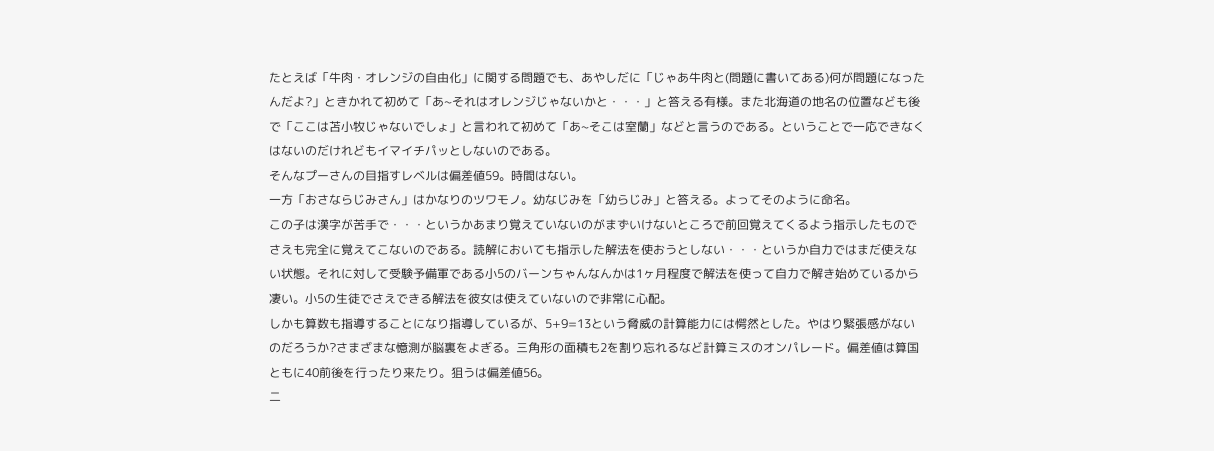たとえば「牛肉・オレンジの自由化」に関する問題でも、あやしだに「じゃあ牛肉と(問題に書いてある)何が問題になったんだよ?」ときかれて初めて「あ~それはオレンジじゃないかと・・・」と答える有様。また北海道の地名の位置なども後で「ここは苫小牧じゃないでしょ」と言われて初めて「あ~そこは室蘭」などと言うのである。ということで一応できなくはないのだけれどもイマイチパッとしないのである。
そんなプーさんの目指すレベルは偏差値59。時間はない。
一方「おさならじみさん」はかなりのツワモノ。幼なじみを「幼らじみ」と答える。よってそのように命名。
この子は漢字が苦手で・・・というかあまり覚えていないのがまずいけないところで前回覚えてくるよう指示したものでさえも完全に覚えてこないのである。読解においても指示した解法を使おうとしない・・・というか自力ではまだ使えない状態。それに対して受験予備軍である小5のバーンちゃんなんかは1ヶ月程度で解法を使って自力で解き始めているから凄い。小5の生徒でさえできる解法を彼女は使えていないので非常に心配。
しかも算数も指導することになり指導しているが、5+9=13という脅威の計算能力には愕然とした。やはり緊張感がないのだろうか?さまざまな憶測が脳裏をよぎる。三角形の面積も2を割り忘れるなど計算ミスのオンパレード。偏差値は算国ともに40前後を行ったり来たり。狙うは偏差値56。
二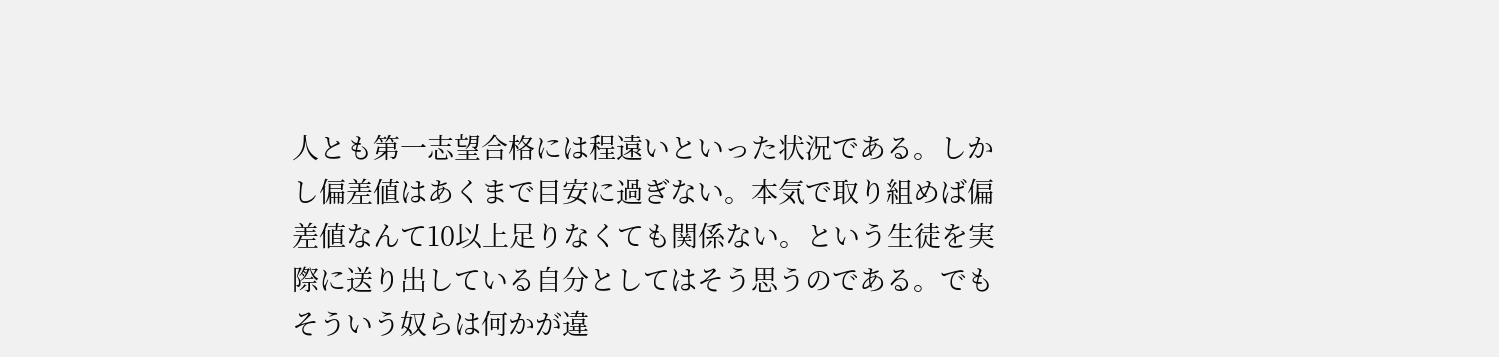人とも第一志望合格には程遠いといった状況である。しかし偏差値はあくまで目安に過ぎない。本気で取り組めば偏差値なんて10以上足りなくても関係ない。という生徒を実際に送り出している自分としてはそう思うのである。でもそういう奴らは何かが違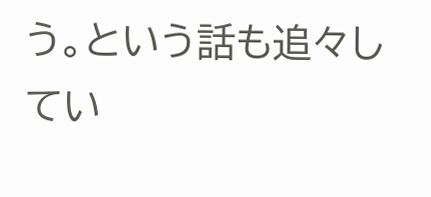う。という話も追々してい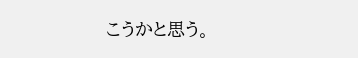こうかと思う。